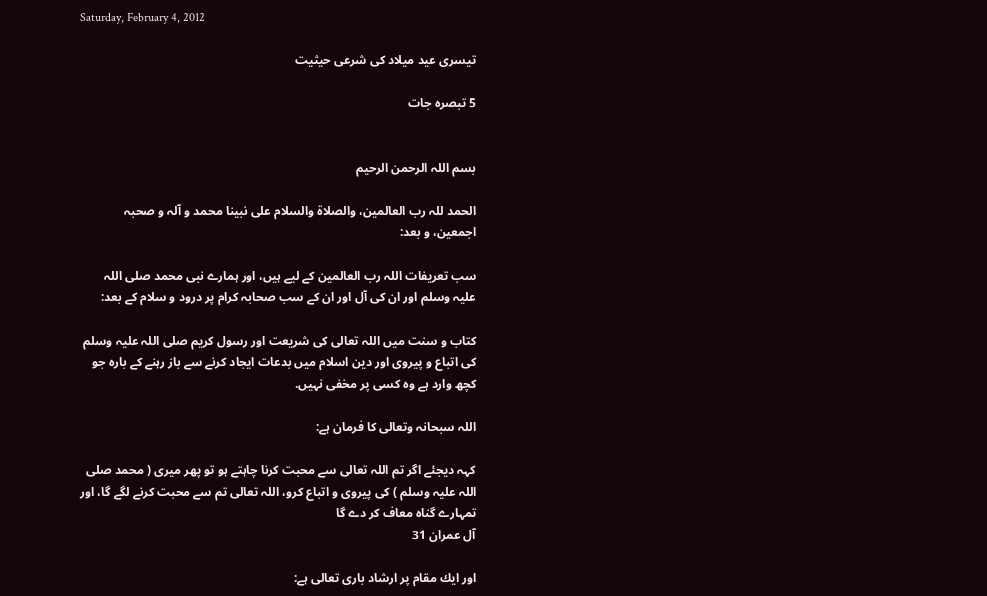Saturday, February 4, 2012

تیسری عید میلاد کی شرعی حیثیت

5 تبصرہ جات


بسم اللہ الرحمن الرحیم

الحمد للہ رب العالمين، والصلاۃ والسلام على نبينا محمد و آلہ و صحبہ اجمعين، و بعد:

سب تعريفات اللہ رب العالمين كے ليے ہيں، اور ہمارے نبى محمد صلى اللہ عليہ وسلم اور ان كى آل اور ان كے سب صحابہ كرام پر درود و سلام كے بعد:

كتاب و سنت ميں اللہ تعالى كى شريعت اور رسول كريم صلى اللہ عليہ وسلم كى اتباع و پيروى اور دين اسلام ميں بدعات ايجاد كرنے سے باز رہنے كے بارہ جو كچھ وارد ہے وہ كسى پر مخفى نہيں.

اللہ سبحانہ وتعالى كا فرمان ہے:

كہہ ديجئے اگر تم اللہ تعالى سے محبت كرنا چاہتے ہو تو پھر ميرى ( محمد صلى اللہ عليہ وسلم ) كى پيروى و اتباع كرو، اللہ تعالى تم سے محبت كرنے لگے گا، اور تمہارے گناہ معاف كر دے گا
آل عمران 31

اور ايك مقام پر ارشاد بارى تعالى ہے: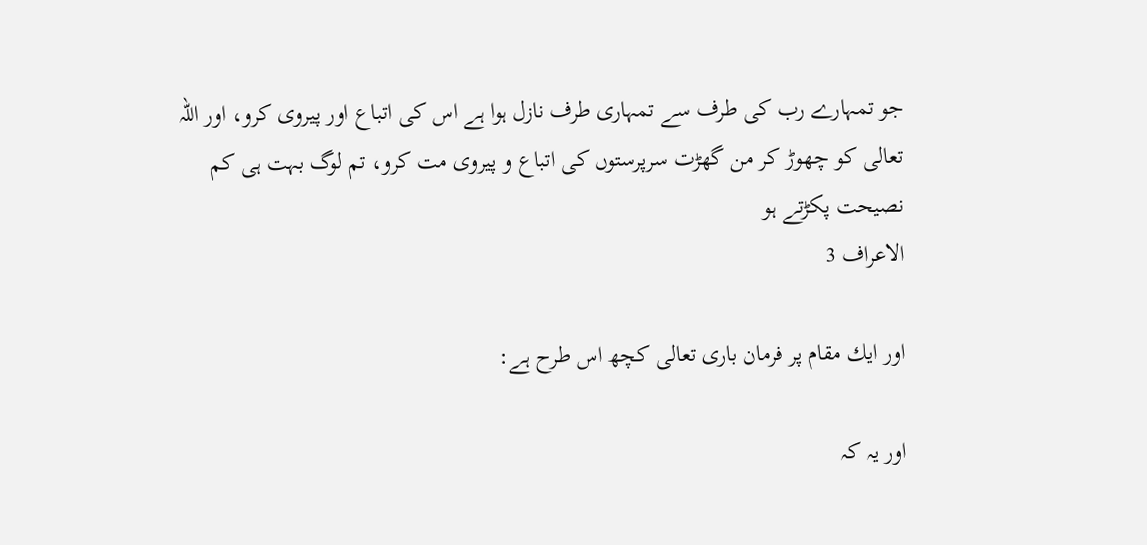جو تمہارے رب كى طرف سے تمہارى طرف نازل ہوا ہے اس كى اتباع اور پيروى كرو، اور اللہ تعالى كو چھوڑ كر من گھڑت سرپرستوں كى اتباع و پيروى مت كرو، تم لوگ بہت ہى كم نصيحت پكڑتے ہو
الاعراف 3

اور ايك مقام پر فرمان بارى تعالى كچھ اس طرح ہے:

اور يہ كہ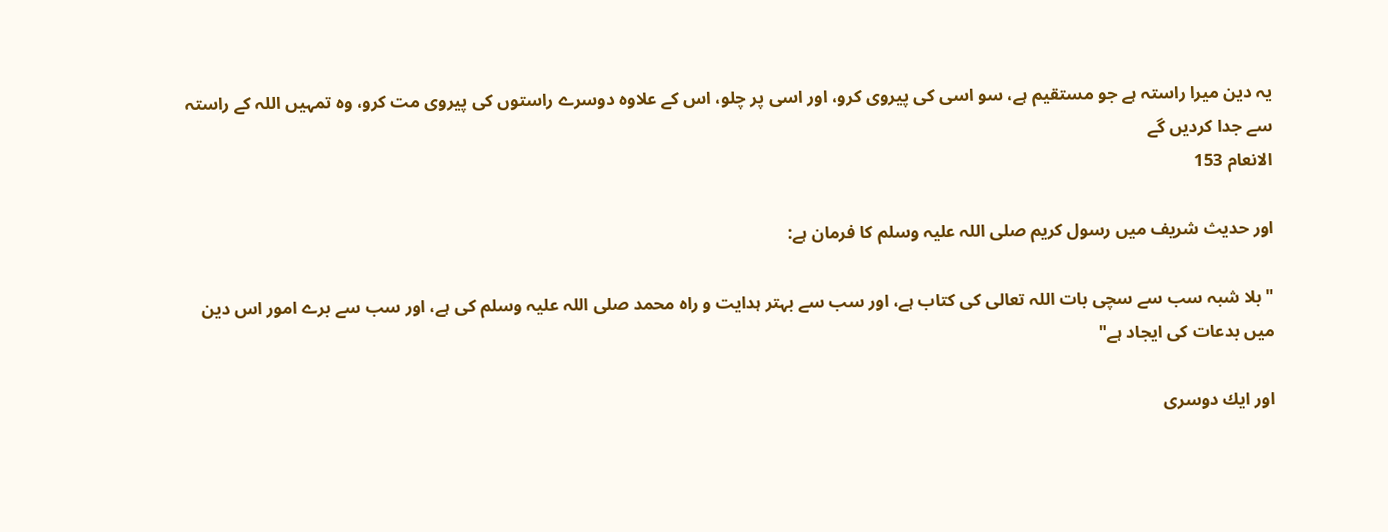يہ دين ميرا راستہ ہے جو مستقيم ہے، سو اسى كى پيروى كرو، اور اسى پر چلو، اس كے علاوہ دوسرے راستوں كى پيروى مت كرو، وہ تمہيں اللہ كے راستہ سے جدا كرديں گے
الانعام 153

اور حديث شريف ميں رسول كريم صلى اللہ عليہ وسلم كا فرمان ہے:

" بلا شبہ سب سے سچى بات اللہ تعالى كى كتاب ہے، اور سب سے بہتر ہدايت و راہ محمد صلى اللہ عليہ وسلم كى ہے، اور سب سے برے امور اس دين ميں بدعات كى ايجاد ہے"

اور ايك دوسرى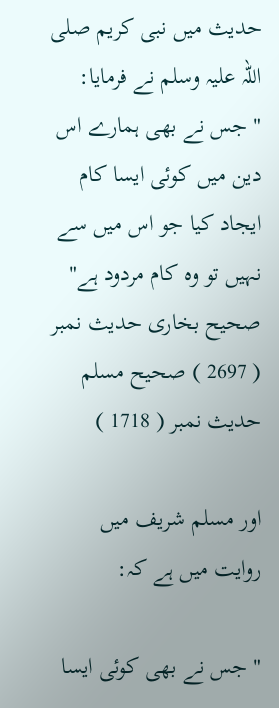حديث ميں نبى كريم صلى اللہ عليہ وسلم نے فرمايا:
" جس نے بھى ہمارے اس دين ميں كوئى ايسا كام ايجاد كيا جو اس ميں سے نہيں تو وہ كام مردود ہے"
صحيح بخارى حديث نمبر ( 2697 ) صحيح مسلم حديث نمبر ( 1718 )

اور مسلم شريف ميں روايت ميں ہے كہ:

" جس نے بھى كوئى ايسا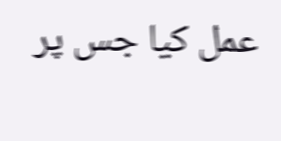عمل كيا جس پر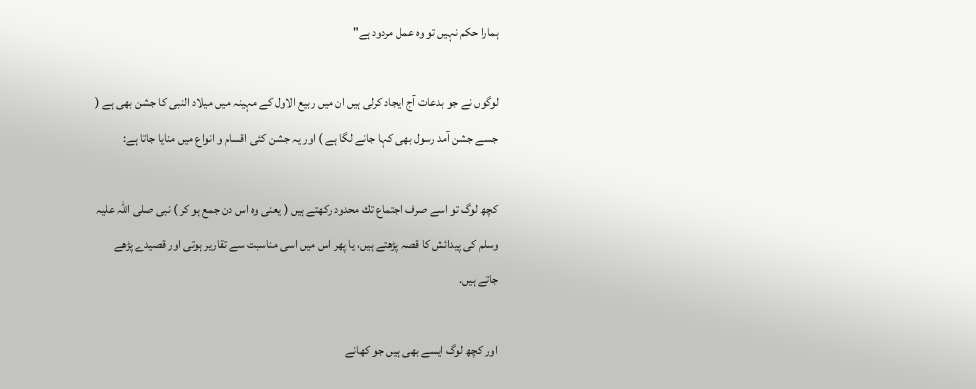ہمارا حكم نہيں تو وہ عمل مردود ہے"

لوگوں نے جو بدعات آج ايجاد كرلى ہيں ان ميں ربيع الاول كے مہينہ ميں ميلاد النبى كا جشن بھى ہے ( جسے جشن آمد رسول بھى كہا جانے لگا ہے ) اور يہ جشن كئى اقسام و انواع ميں منايا جاتا ہے:

كچھ لوگ تو اسے صرف اجتماع تك محدود ركھتے ہيں ( يعنى وہ اس دن جمع ہو كر ) نبى صلى اللہ عليہ وسلم كى پيدائش كا قصہ پڑھتے ہيں، يا پھر اس ميں اسى مناسبت سے تقارير ہوتى اور قصيدے پڑھے جاتے ہيں.

اور كچھ لوگ ايسے بھى ہيں جو كھانے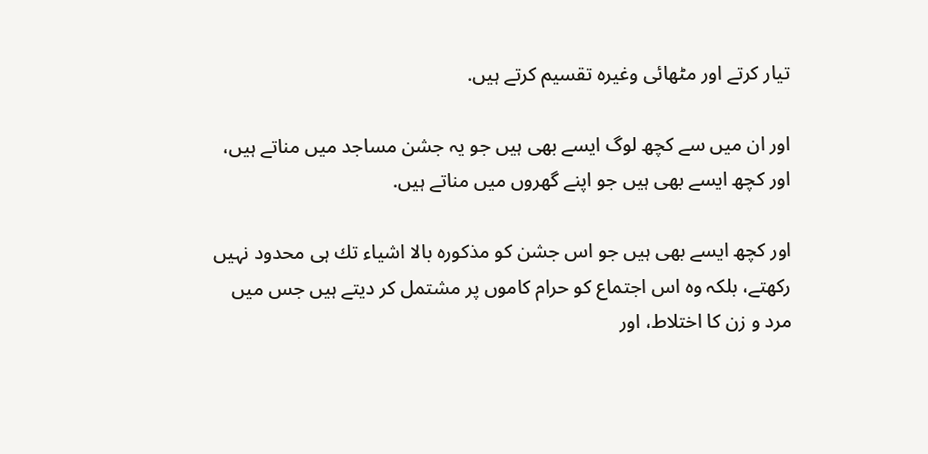تيار كرتے اور مٹھائى وغيرہ تقسيم كرتے ہيں.

اور ان ميں سے كچھ لوگ ايسے بھى ہيں جو يہ جشن مساجد ميں مناتے ہيں، اور كچھ ايسے بھى ہيں جو اپنے گھروں ميں مناتے ہيں.

اور كچھ ايسے بھى ہيں جو اس جشن كو مذكورہ بالا اشياء تك ہى محدود نہيں ركھتے، بلكہ وہ اس اجتماع كو حرام كاموں پر مشتمل كر ديتے ہيں جس ميں مرد و زن كا اختلاط، اور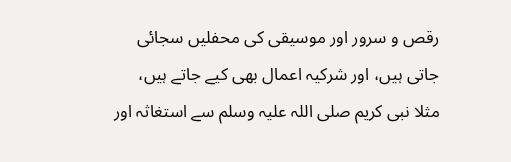رقص و سرور اور موسيقى كى محفليں سجائى جاتى ہيں، اور شركيہ اعمال بھى كيے جاتے ہيں، مثلا نبى كريم صلى اللہ عليہ وسلم سے استغاثہ اور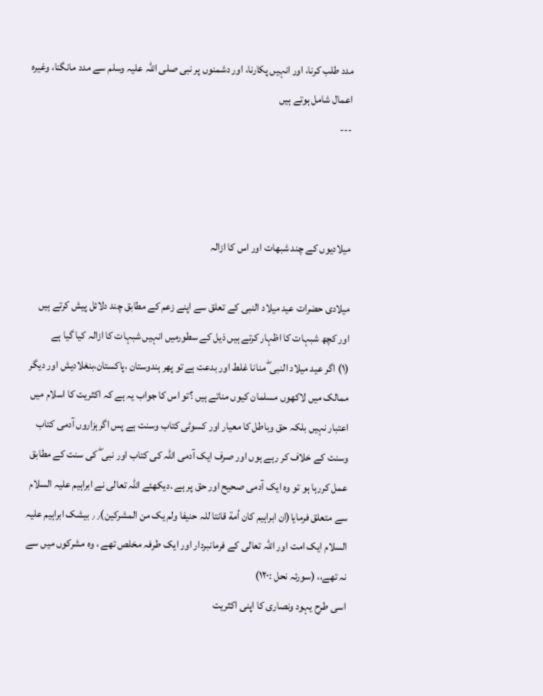مدد طلب كرنا، اور انہيں پكارنا، اور دشمنوں پر نبى صلى اللہ عليہ وسلم سے مدد مانگنا، وغيرہ اعمال شامل ہوتے ہيں
---



ميلاديوں کے چند شبھات اور اس کا ازالہ

میلادی حضرات عید میلاد النبی کے تعلق سے اپنے زعم کے مطابق چند دلائل پیش کرتے ہیں اور کچھ شبہات کا اظہار کرتے ہیں ذیل کے سطورمیں انہیں شبہات کا ازالہ کیا گیا ہے
(١) اگر عید میلاد النبی ۖ منانا غلط اور بدعت ہے تو پھر ہندوستان ،پاکستان،بنغلادیش اور دیگر ممالک میں لاکھوں مسلمان کیوں مناتے ہیں ؟تو اس کا جواب یہ ہے کہ اکثریت کا اسلام میں اعتبار نہیں بلکہ حق وباطل کا معیار اور کسوٹی کتاب وسنت ہے پس اگرہزاروں آدمی کتاب وسنت کے خلاف کر رہے ہوں اور صرف ایک آدمی اللہ کی کتاب اور نبی ۖ کی سنت کے مطابق عمل کررہا ہو تو وہ ایک آدمی صحیح اور حق پر ہے .دیکھئے اللہ تعالی نے ابراہیم علیہ السلام سے متعلق فرمایا(ان ابراہیم کان أمة قانتا للہ حنیفا ولم یک من المشرکین)٫٫ بیشک ابراہیم علیہ السلام ایک امت اور اللہ تعالی کے فرمانبردار اور ایک طرفہ مخلص تھے ، وہ مشرکوں میں سے نہ تھے،، (سورئہ نحل :١٢٠)
اسی طرح یہود ونصاری کا اپنی اکثریت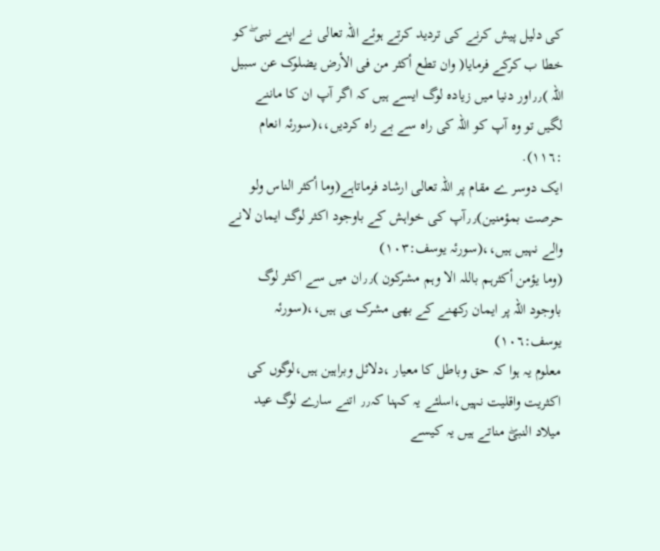کی دلیل پیش کرنے کی تردید کرتے ہوئے اللہ تعالی نے اپنے نبی ۖ کو خطا ب کرکے فرمایا( وان تطع أکثر من فی الأرض یضلوک عن سبیل اللہ )٫٫اور دنیا میں زیادہ لوگ ایسے ہیں کہ اگر آپ ان کا ماننے لگیں تو وہ آپ کو اللہ کی راہ سے بے راہ کردیں،،(سورئہ انعام :١١٦).
ایک دوسر ے مقام پر اللہ تعالی ارشاد فرماتاہے(وما أکثر الناس ولو حرصت بمؤمنین)٫٫آپ کی خواہش کے باوجود اکثر لوگ ایمان لانے والے نہیں ہیں،،(سورئہ یوسف:١٠٣)
(وما یؤمن أکثرہم باللہ الا وہم مشرکون )٫٫ان میں سے اکثر لوگ باوجود اللہ پر ایمان رکھنے کے بھی مشرک ہی ہیں،،(سورئہ یوسف:١٠٦)
معلوم یہ ہوا کہ حق وباطل کا معیار ،دلائل وبراہین ہیں،لوگوں کی اکثریت واقلیت نہیں،اسلئے یہ کہنا کہ٫٫ اتنے سارے لوگ عید میلاد النبیۖ مناتے ہیں یہ کیسے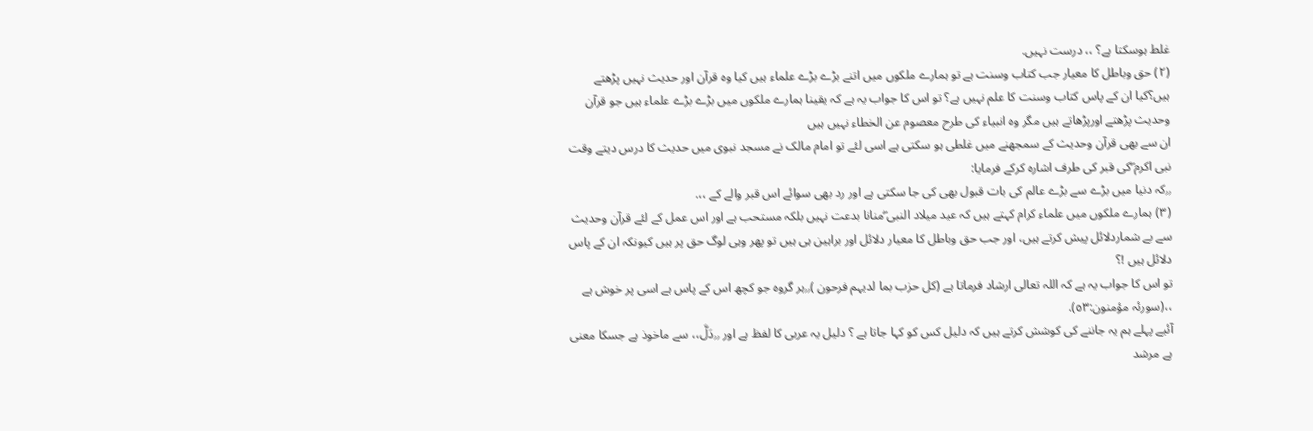غلط ہوسکتا ہے؟ ،، درست نہیں.
(٢) حق وباطل کا معیار جب کتاب وسنت ہے تو ہمارے ملکوں میں اتنے بڑے بڑے علماء ہیں کیا وہ قرآن اور حدیث نہیں پڑھتے ہیں؟کیا ان کے پاس کتاب وسنت کا علم نہیں ہے؟ تو اس کا جواب یہ ہے کہ یقینا ہمارے ملکوں میں بڑے بڑے علماء ہیں جو قرآن وحدیث پڑھتے اورپڑھاتے ہیں مگر وہ انبیاء کی طرح معصوم عن الخطاء نہیں ہیں
ان سے بھی قرآن وحدیث کے سمجھنے میں غلطی ہو سکتی ہے اسی لئے تو امام مالک نے مسجد نبوی میں حدیث کا درس دیتے وقت نبی اکرم ۖکی قبر کی طرف اشارہ کرکے فرمایا:
٫٫کہ دنیا میں بڑے سے بڑے عالم کی بات قبول بھی کی جا سکتی ہے اور رد بھی سوائے اس قبر والے کے ،،.
(٣) ہمارے ملکوں میں علماء کرام کہتے ہیں کہ عید میلاد النبی ۖمنانا بدعت نہیں بلکہ مستحب ہے اور اس عمل کے لئے قرآن وحدیث سے بے شماردلائل پیش کرتے ہیں، اور جب حق وباطل کا معیار دلائل اور براہین ہی ہیں تو پھر وہی لوگ حق پر ہیں کیونکہ ان کے پاس دلائل ہیں !؟
تو اس کا جواب یہ ہے کہ اللہ تعالی ارشاد فرماتا ہے (کل حزب بما لدیہم فرحون )٫٫ہر گروہ جو کچھ اس کے پاس ہے اسی پر خوش ہے ،،(سورئہ مؤمنون:٥٣).
آئیے پہلے ہم یہ جاننے کی کوشش کرتے ہیں کہ دلیل کس کو کہا جاتا ہے ؟ دلیل یہ عربی کا لفظ ہے اور ٫٫دَلَّ،، سے ماخوذ ہے جسکا معنی ہے مرشد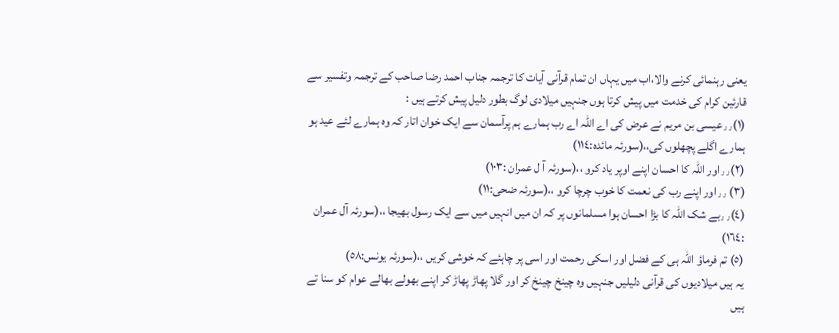یعنی رہنمائی کرنے والا،اب میں یہاں ان تمام قرآنی آیات کا ترجمہ جناب احمد رضا صاحب کے ترجمہ وتفسیر سے قارئین کرام کی خدمت میں پیش کرتا ہوں جنہیں میلادی لوگ بطور دلیل پیش کرتے ہیں :
(١)٫٫عیسی بن مریم نے عرض کی اے اللہ اے رب ہمارے ہم پرآسمان سے ایک خوان اتار کہ وہ ہمارے لئے عید ہو ہمارے اگلے پچھلوں کی،،(سورئہ مائدہ:١١٤)
(٢)٫٫اور اللہ کا احسان اپنے اوپر یاد کرو ،،(سورئہ آ ل عمران :١٠٣)
(٣) ٫٫اور اپنے رب کی نعمت کا خوب چرچا کرو ،،(سورئہ ضحی:١١)
(٤)٫٫بے شک اللہ کا بڑا احسان ہوا مسلمانوں پر کہ ان میں انہیں میں سے ایک رسول بھیجا ،،(سورئہ آل عمران :١٦٤)
(٥) تم فرماؤ اللہ ہی کے فضل اور اسکی رحمت اور اسی پر چاہئے کہ خوشی کریں ،،(سورئہ یونس:٥٨)
یہ ہیں میلادیوں کی قرآنی دلیلیں جنہیں وہ چینخ چینخ کر اور گلا پھاڑ پھاڑ کر اپنے بھولے بھالے عوام کو سنا تے ہیں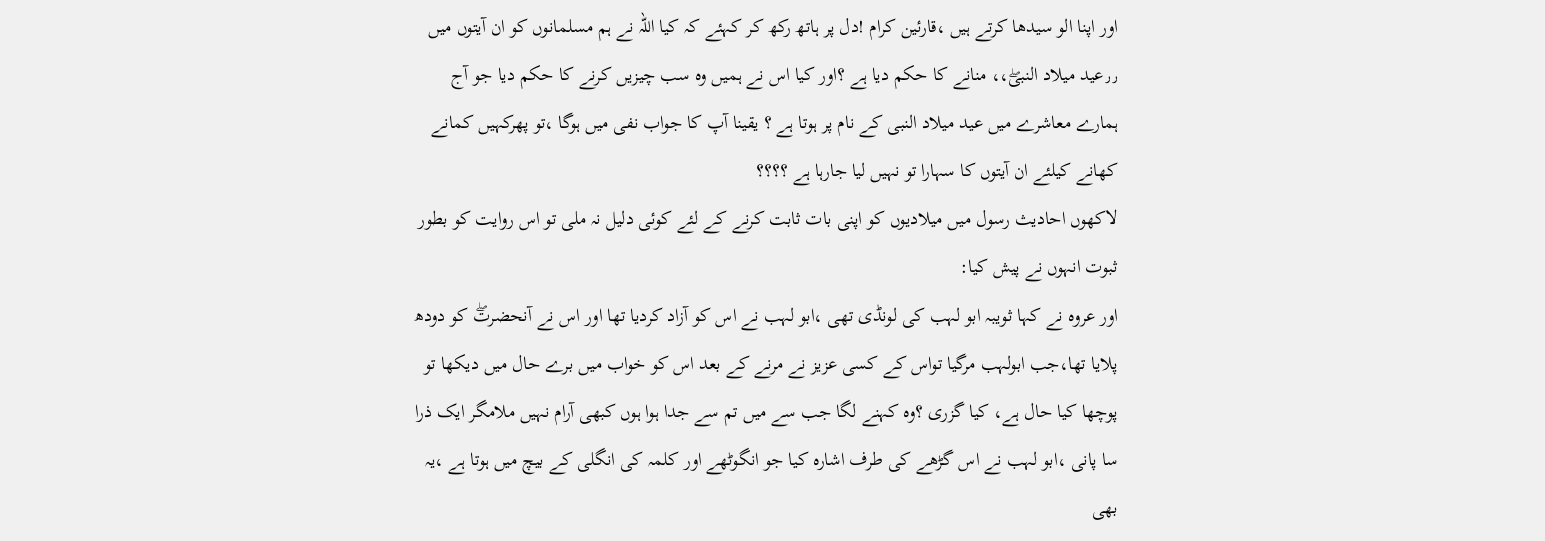اور اپنا الو سیدھا کرتے ہیں ،قارئین کرام !دل پر ہاتھ رکھ کر کہئے کہ کیا اللہ نے ہم مسلمانوں کو ان آیتوں میں ٫٫عید میلاد النبیۖ،، منانے کا حکم دیا ہے ؟اور کیا اس نے ہمیں وہ سب چیزیں کرنے کا حکم دیا جو آج ہمارے معاشرے میں عید میلاد النبی کے نام پر ہوتا ہے ؟ یقینا آپ کا جواب نفی میں ہوگا ،تو پھرکہیں کمانے کھانے کیلئے ان آیتوں کا سہارا تو نہیں لیا جارہا ہے ؟؟؟؟
لاکھوں احادیث رسول میں میلادیوں کو اپنی بات ثابت کرنے کے لئے کوئی دلیل نہ ملی تو اس روایت کو بطور ثبوت انہوں نے پیش کیا:
اور عروہ نے کہا ثویبہ ابو لہب کی لونڈی تھی ،ابو لہب نے اس کو آزاد کردیا تھا اور اس نے آنحضرتۖ کو دودھ پلایا تھا،جب ابولہب مرگیا تواس کے کسی عزیز نے مرنے کے بعد اس کو خواب میں برے حال میں دیکھا تو پوچھا کیا حال ہے، کیا گزری ؟وہ کہنے لگا جب سے میں تم سے جدا ہوا ہوں کبھی آرام نہیں ملامگر ایک ذرا سا پانی ،ابو لہب نے اس گڑھے کی طرف اشارہ کیا جو انگوٹھے اور کلمہ کی انگلی کے بیچ میں ہوتا ہے ،یہ بھی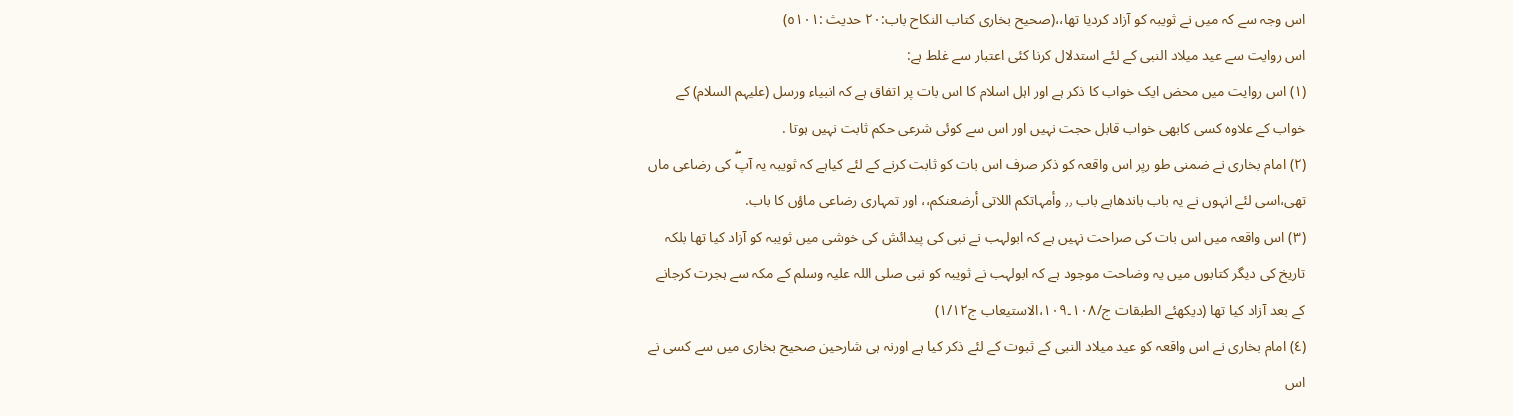اس وجہ سے کہ میں نے ثویبہ کو آزاد کردیا تھا،،(صحیح بخاری کتاب النکاح باب:٢٠ حدیث :٥١٠١)
اس روایت سے عید میلاد النبی کے لئے استدلال کرنا کئی اعتبار سے غلط ہے:
(١) اس روایت میں محض ایک خواب کا ذکر ہے اور اہل اسلام کا اس بات پر اتفاق ہے کہ انبیاء ورسل (علیہم السلام) کے خواب کے علاوہ کسی کابھی خواب قابل حجت نہیں اور اس سے کوئی شرعی حکم ثابت نہیں ہوتا .
(٢) امام بخاری نے ضمنی طو رپر اس واقعہ کو ذکر صرف اس بات کو ثابت کرنے کے لئے کیاہے کہ ثویبہ یہ آپۖ کی رضاعی ماں تھی،اسی لئے انہوں نے یہ باب باندھاہے باب ٫٫ وأمہاتکم اللاتی أرضعنکم،، اور تمہاری رضاعی ماؤں کا باب.
(٣) اس واقعہ میں اس بات کی صراحت نہیں ہے کہ ابولہب نے نبی کی پیدائش کی خوشی میں ثویبہ کو آزاد کیا تھا بلکہ تاریخ کی دیگر کتابوں میں یہ وضاحت موجود ہے کہ ابولہب نے ثویبہ کو نبی صلی اللہ علیہ وسلم کے مکہ سے ہجرت کرجانے کے بعد آزاد کیا تھا (دیکھئے الطبقات ج/١٠٨۔١٠٩،الاستیعاب ج١/١٢)
(٤) امام بخاری نے اس واقعہ کو عید میلاد النبی کے ثبوت کے لئے ذکر کیا ہے اورنہ ہی شارحین صحیح بخاری میں سے کسی نے اس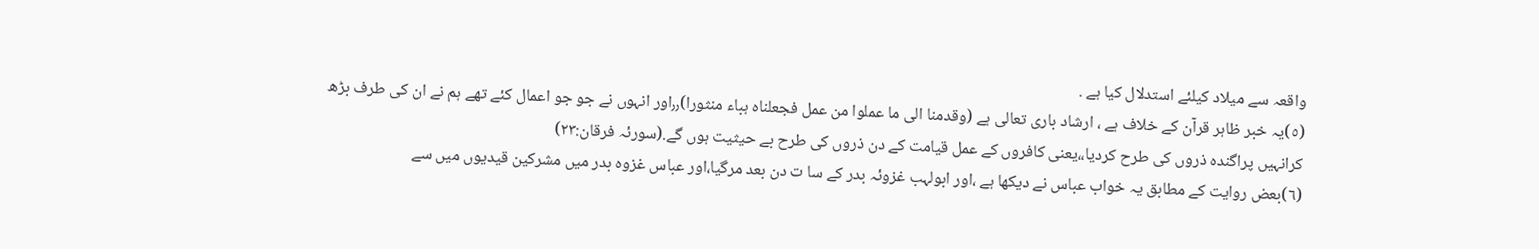واقعہ سے میلاد کیلئے استدلال کیا ہے .
(٥)یہ خبر ظاہر قرآن کے خلاف ہے ، ارشاد باری تعالی ہے (وقدمنا الی ما عملوا من عمل فجعلناہ ہباء منثورا)٫٫اور انہوں نے جو جو اعمال کئے تھے ہم نے ان کی طرف بڑھ کرانہیں پراگندہ ذروں کی طرح کردیا،،یعنی کافروں کے عمل قیامت کے دن ذروں کی طرح بے حیثیت ہوں گے.(سورئہ فرقان:٢٣)
(٦)بعض روایت کے مطابق یہ خواب عباس نے دیکھا ہے ،اور ابولہب غزوئہ بدر کے سا ت دن بعد مرگیا،اور عباس غزوہ بدر میں مشرکین قیدیوں میں سے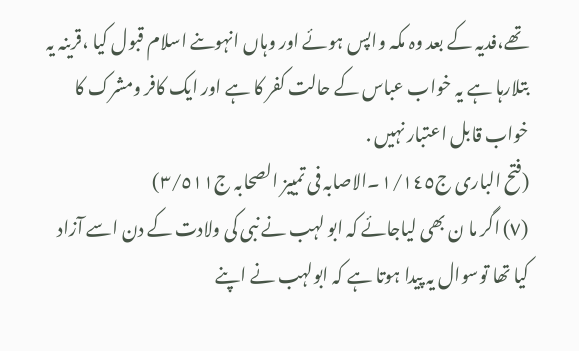تھے،فدیہ کے بعد وہ مکہ واپس ہوئے اور وہاں انہوںنے اسلام قبول کیا ،قرینہ یہ بتلارہا ہے یہ خواب عباس کے حالت کفر کا ہے اور ایک کافر ومشرک کا خواب قابل اعتبار نہیں .
(فتح الباری ج١/١٤٥۔الاصابہ فی تمییز الصحابہ ج٣/٥١١)
(٧) اگر ما ن بھی لیاجائے کہ ابو لہب نے نبی کی ولادت کے دن اسے آزاد کیا تھا توسوال یہ پیدا ہوتا ہے کہ ابولہب نے اپنے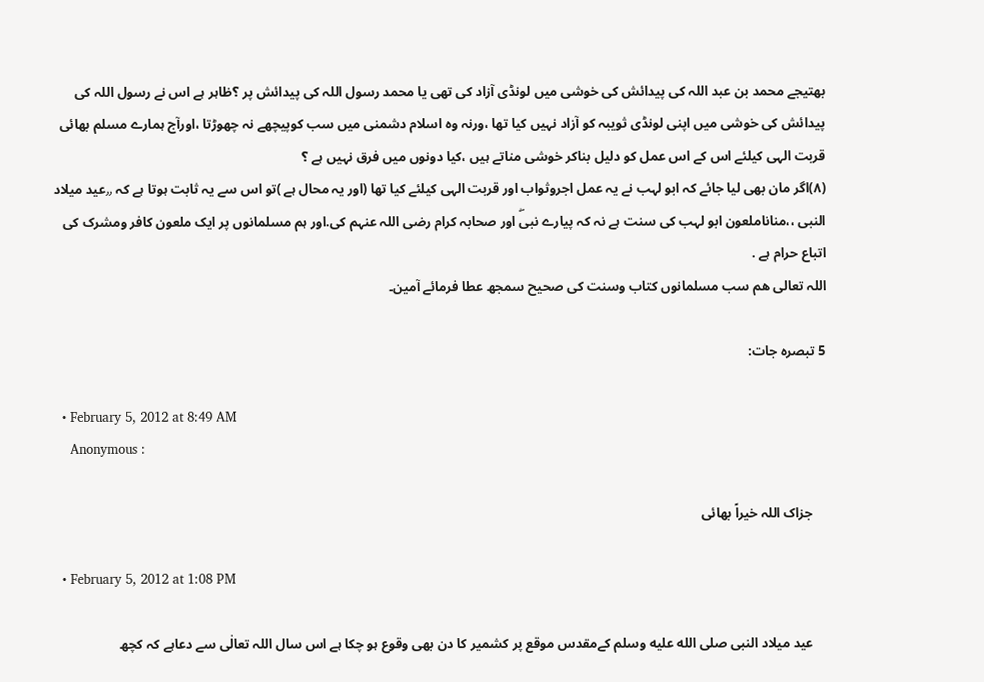بھتیجے محمد بن عبد اللہ کی پیدائش کی خوشی میں لونڈی آزاد کی تھی یا محمد رسول اللہ کی پیدائش پر ؟ظاہر ہے اس نے رسول اللہ کی پیدائش کی خوشی میں اپنی لونڈی ثویبہ کو آزاد نہیں کیا تھا ،ورنہ وہ اسلام دشمنی میں سب کوپیچھے نہ چھوڑتا ،اورآج ہمارے مسلم بھائی قربت الہی کیلئے اس کے اس عمل کو دلیل بناکر خوشی مناتے ہیں ،کیا دونوں میں فرق نہیں ہے ؟
(٨)اگر مان بھی لیا جائے کہ ابو لہب نے یہ عمل اجروثواب اور قربت الہی کیلئے کیا تھا (اور یہ محال ہے )تو اس سے یہ ثابت ہوتا ہے کہ ٫٫عید میلاد النبی ،،مناناملعون ابو لہب کی سنت ہے نہ کہ پیارے نبیۖ اور صحابہ کرام رضی اللہ عنہم کی.اور ہم مسلمانوں پر ایک ملعون کافر ومشرک کی اتباع حرام ہے .
اللہ تعالی ھم سب مسلمانوں کتاب وسنت کی صحیح سمجھ عطا فرمائے آمین۔

5 تبصرہ جات:

  • February 5, 2012 at 8:49 AM
    Anonymous :

    جزاک اللہ خیراً بھائی

  • February 5, 2012 at 1:08 PM

    عید میلاد النبی صلى الله عليه وسلم کےمقدس موقع پر کشمیر کا دن بھی وقوع ہو چکا ہے اس سال اللہ تعالٰی سے دعاہے کہ کچھ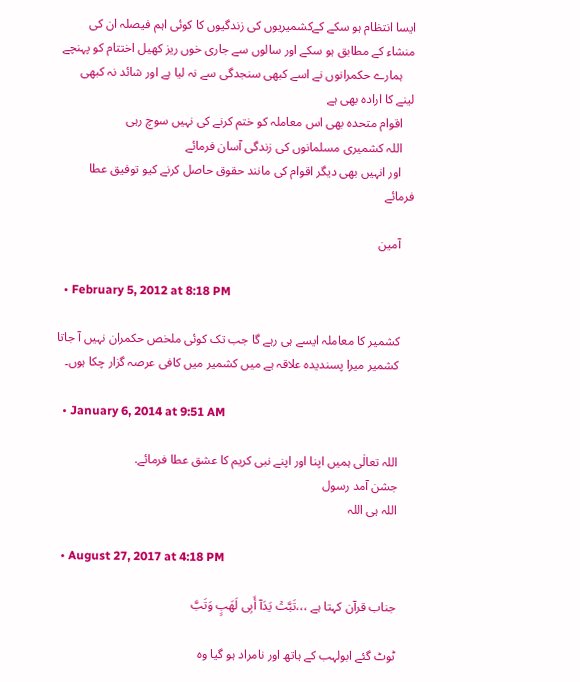ایسا انتظام ہو سکے کےکشمیریوں کی زندگیوں کا کوئی اہم فیصلہ ان کی منشاء کے مطابق ہو سکے اور سالوں سے جاری خوں ریز کھیل اختتام کو پہنچے
    ہمارے حکمرانوں نے اسے کبھی سنجدگی سے نہ لیا ہے اور شائد نہ کبھی لینے کا ارادہ بھی ہے
    اقوام متحدہ بھی اس معاملہ کو ختم کرنے کی نہیں سوچ رہی
    اللہ کشمیری مسلمانوں کی زندگی آسان فرمائے
    اور انہیں بھی دیگر اقوام کی مانند حقوق حاصل کرنے کیو توفیق عطا فرمائے

    آمین

  • February 5, 2012 at 8:18 PM

    کشمیر کا معاملہ ایسے ہی رہے گا جب تک کوئی ملخص حکمران نہیں آ جاتا
    کشمیر میرا پسندیدہ علاقہ ہے میں کشمیر میں کافی عرصہ گزار چکا ہوں۔

  • January 6, 2014 at 9:51 AM

    اللہ تعالٰی ہمیں اپنا اور اپنے نبی کریم کا عشق عطا فرمائے.
    جشن آمد رسول
    اللہ ہی اللہ

  • August 27, 2017 at 4:18 PM

    جناب قرآن کہتا ہے ،،،تَبَّتۡ يَدَآ أَبِى لَهَبٍ وَتَبَّ

    ٹوٹ گئے ابولہب کے ہاتھ اور نامراد ہو گیا وہ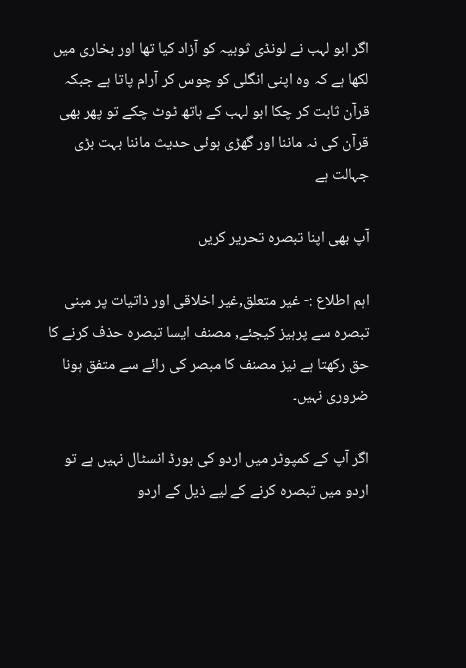اگر ابو لہب نے لونڈی ثوبیہ کو آزاد کیا تھا اور بخاری میں لکھا ہے کہ وہ اپنی انگلی کو چوس کر آرام پاتا ہے جبکہ قرآن ثابت کر چکا ابو لہب کے ہاتھ ٹوٹ چکے تو پھر بھی قرآن کی نہ ماننا اور گھڑی ہوئی حدیث ماننا بہت بڑی جہالت ہے

آپ بھی اپنا تبصرہ تحریر کریں

اہم اطلاع :- غیر متعلق,غیر اخلاقی اور ذاتیات پر مبنی تبصرہ سے پرہیز کیجئے, مصنف ایسا تبصرہ حذف کرنے کا حق رکھتا ہے نیز مصنف کا مبصر کی رائے سے متفق ہونا ضروری نہیں۔

اگر آپ کے کمپوٹر میں اردو کی بورڈ انسٹال نہیں ہے تو اردو میں تبصرہ کرنے کے لیے ذیل کے اردو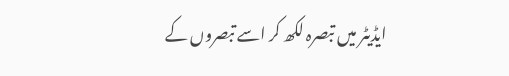ایڈیٹر میں تبصرہ لکھ کر اسے تبصروں کے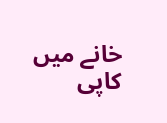خانے میں کاپی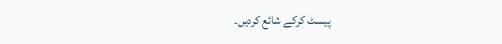پیسٹ کرکے شائع کردیں۔